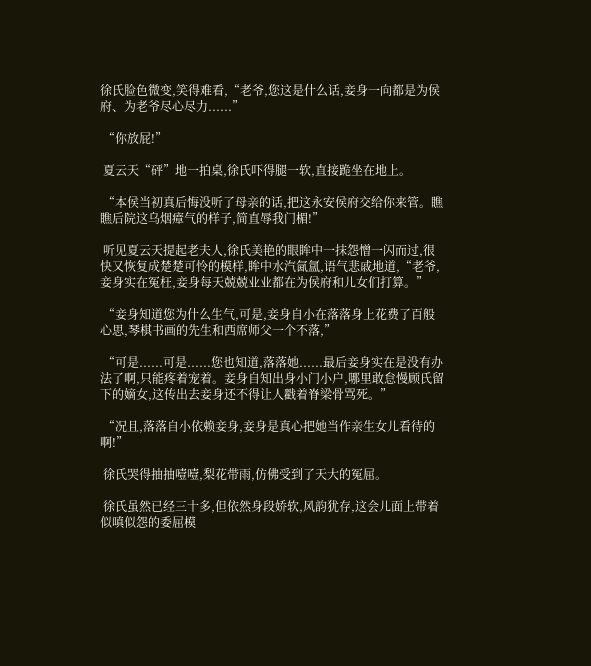徐氏脸色微变,笑得难看,“老爷,您这是什么话,妾身一向都是为侯府、为老爷尽心尽力......”

 “你放屁!”

 夏云天“砰”地一拍桌,徐氏吓得腿一软,直接跪坐在地上。

 “本侯当初真后悔没听了母亲的话,把这永安侯府交给你来管。瞧瞧后院这乌烟瘴气的样子,简直辱我门楣!”

 听见夏云天提起老夫人,徐氏美艳的眼眸中一抹怨憎一闪而过,很快又恢复成楚楚可怜的模样,眸中水汽氤氲,语气悲戚地道,“老爷,妾身实在冤枉,妾身每天兢兢业业都在为侯府和儿女们打算。”

 “妾身知道您为什么生气,可是,妾身自小在落落身上花费了百般心思,琴棋书画的先生和西席师父一个不落,”

 “可是......可是......您也知道,落落她......最后妾身实在是没有办法了啊,只能疼着宠着。妾身自知出身小门小户,哪里敢怠慢顾氏留下的嫡女,这传出去妾身还不得让人戳着脊梁骨骂死。”

 “况且,落落自小依赖妾身,妾身是真心把她当作亲生女儿看待的啊!”

 徐氏哭得抽抽噎噎,梨花带雨,仿佛受到了天大的冤屈。

 徐氏虽然已经三十多,但依然身段娇软,风韵犹存,这会儿面上带着似嗔似怨的委屈模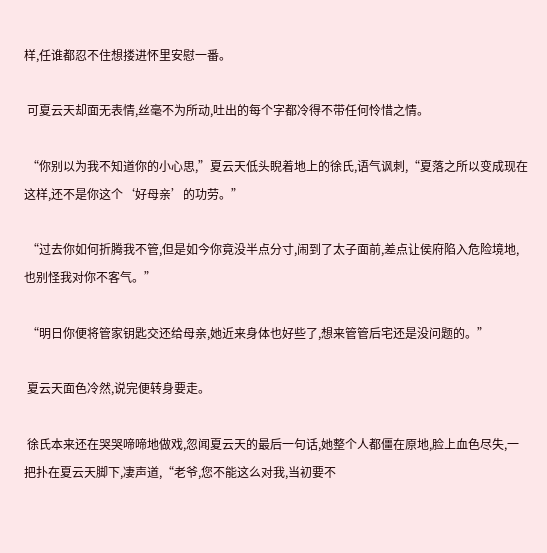样,任谁都忍不住想搂进怀里安慰一番。

 可夏云天却面无表情,丝毫不为所动,吐出的每个字都冷得不带任何怜惜之情。

 “你别以为我不知道你的小心思,”夏云天低头睨着地上的徐氏,语气讽刺,“夏落之所以变成现在这样,还不是你这个‘好母亲’的功劳。”

 “过去你如何折腾我不管,但是如今你竟没半点分寸,闹到了太子面前,差点让侯府陷入危险境地,也别怪我对你不客气。”

 “明日你便将管家钥匙交还给母亲,她近来身体也好些了,想来管管后宅还是没问题的。”

 夏云天面色冷然,说完便转身要走。

 徐氏本来还在哭哭啼啼地做戏,忽闻夏云天的最后一句话,她整个人都僵在原地,脸上血色尽失,一把扑在夏云天脚下,凄声道,“老爷,您不能这么对我,当初要不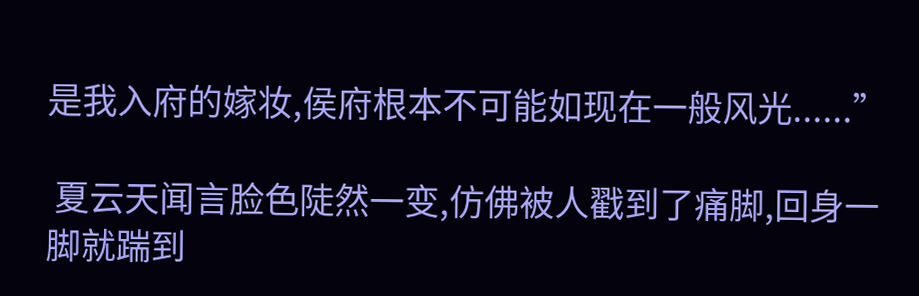是我入府的嫁妆,侯府根本不可能如现在一般风光......”

 夏云天闻言脸色陡然一变,仿佛被人戳到了痛脚,回身一脚就踹到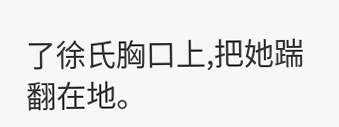了徐氏胸口上,把她踹翻在地。